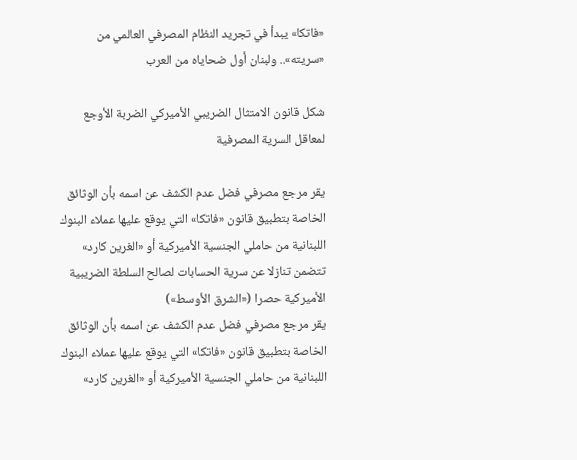«فاتكا» يبدأ في تجريد النظام المصرفي العالمي من «سريته».. ولبنان أول ضحاياه من العرب

شكل قانون الامتثال الضريبي الأميركي الضربة الأوجع لمعاقل السرية المصرفية

يقر مرجع مصرفي فضل عدم الكشف عن اسمه بأن الوثائق الخاصة بتطبيق قانون «فاتكا» التي يوقع عليها عملاء البنوك اللبنانية من حاملي الجنسية الأميركية أو «الغرين كارد» تتضمن تنازلا عن سرية الحسابات لصالح السلطة الضريبية الأميركية حصرا («الشرق الأوسط»)
يقر مرجع مصرفي فضل عدم الكشف عن اسمه بأن الوثائق الخاصة بتطبيق قانون «فاتكا» التي يوقع عليها عملاء البنوك اللبنانية من حاملي الجنسية الأميركية أو «الغرين كارد»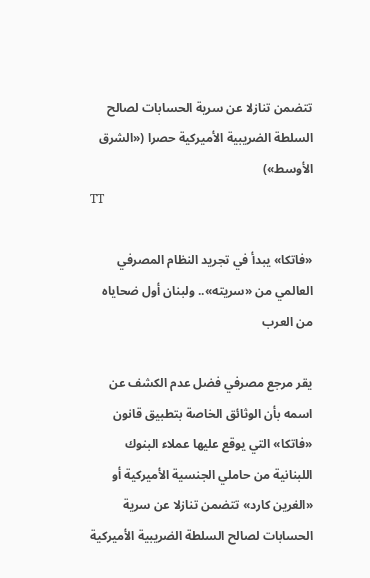تتضمن تنازلا عن سرية الحسابات لصالح السلطة الضريبية الأميركية حصرا («الشرق الأوسط»)
TT

«فاتكا» يبدأ في تجريد النظام المصرفي العالمي من «سريته».. ولبنان أول ضحاياه من العرب

يقر مرجع مصرفي فضل عدم الكشف عن اسمه بأن الوثائق الخاصة بتطبيق قانون «فاتكا» التي يوقع عليها عملاء البنوك اللبنانية من حاملي الجنسية الأميركية أو «الغرين كارد» تتضمن تنازلا عن سرية الحسابات لصالح السلطة الضريبية الأميركية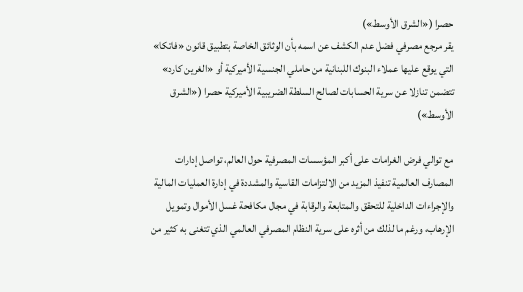حصرا («الشرق الأوسط»)
يقر مرجع مصرفي فضل عدم الكشف عن اسمه بأن الوثائق الخاصة بتطبيق قانون «فاتكا» التي يوقع عليها عملاء البنوك اللبنانية من حاملي الجنسية الأميركية أو «الغرين كارد» تتضمن تنازلا عن سرية الحسابات لصالح السلطة الضريبية الأميركية حصرا («الشرق الأوسط»)

مع توالي فرض الغرامات على أكبر المؤسسات المصرفية حول العالم، تواصل إدارات المصارف العالمية تنفيذ المزيد من الالتزامات القاسية والمشددة في إدارة العمليات المالية والإجراءات الداخلية للتحقق والمتابعة والرقابة في مجال مكافحة غسل الأموال وتمويل الإرهاب، ورغم ما لذلك من أثره على سرية النظام المصرفي العالمي الذي تتغنى به كثير من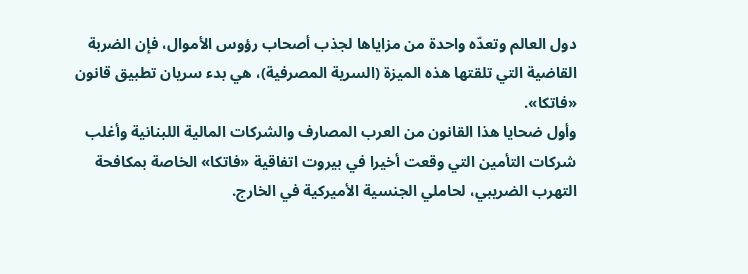دول العالم وتعدّه واحدة من مزاياها لجذب أصحاب رؤوس الأموال، فإن الضربة القاضية التي تلقتها هذه الميزة (السرية المصرفية)، هي بدء سريان تطبيق قانون «فاتكا».
وأول ضحايا هذا القانون من العرب المصارف والشركات المالية اللبنانية وأغلب شركات التأمين التي وقعت أخيرا في بيروت اتفاقية «فاتكا» الخاصة بمكافحة التهرب الضريبي، لحاملي الجنسية الأميركية في الخارج.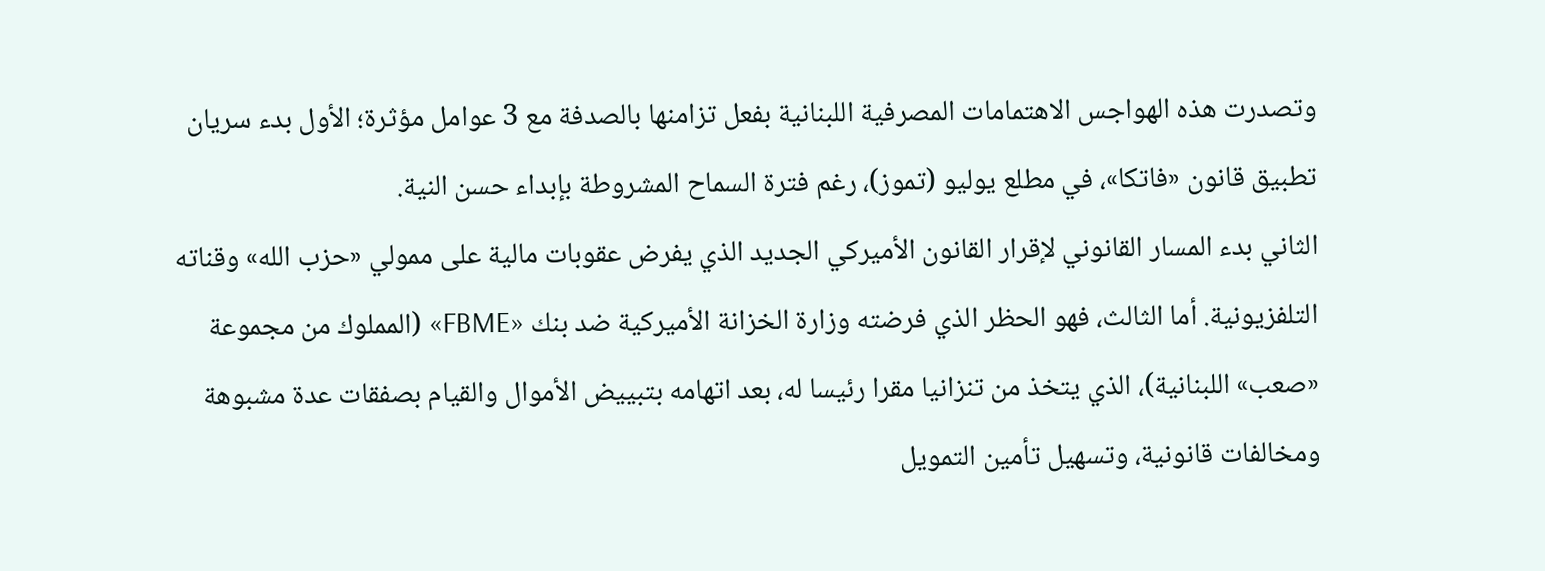وتصدرت هذه الهواجس الاهتمامات المصرفية اللبنانية بفعل تزامنها بالصدفة مع 3 عوامل مؤثرة؛ الأول بدء سريان تطبيق قانون «فاتكا»، في مطلع يوليو (تموز)، رغم فترة السماح المشروطة بإبداء حسن النية.
الثاني بدء المسار القانوني لإقرار القانون الأميركي الجديد الذي يفرض عقوبات مالية على ممولي «حزب الله» وقناته التلفزيونية. أما الثالث، فهو الحظر الذي فرضته وزارة الخزانة الأميركية ضد بنك «FBME» (المملوك من مجموعة «صعب» اللبنانية)، الذي يتخذ من تنزانيا مقرا رئيسا له، بعد اتهامه بتبييض الأموال والقيام بصفقات عدة مشبوهة ومخالفات قانونية، وتسهيل تأمين التمويل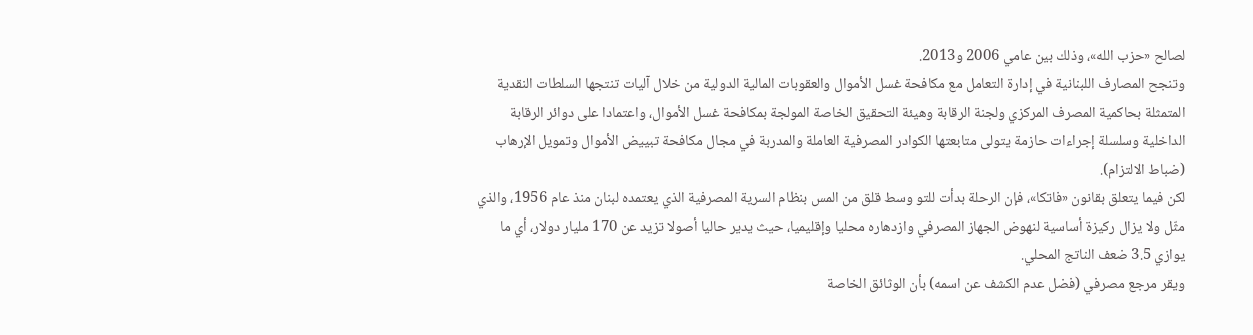لصالح «حزب الله»، وذلك بين عامي 2006 و2013.
وتنجح المصارف اللبنانية في إدارة التعامل مع مكافحة غسل الأموال والعقوبات المالية الدولية من خلال آليات تنتجها السلطات النقدية المتمثلة بحاكمية المصرف المركزي ولجنة الرقابة وهيئة التحقيق الخاصة المولجة بمكافحة غسل الأموال، واعتمادا على دوائر الرقابة الداخلية وسلسلة إجراءات حازمة يتولى متابعتها الكوادر المصرفية العاملة والمدربة في مجال مكافحة تبييض الأموال وتمويل الإرهاب (ضباط الالتزام).
لكن فيما يتعلق بقانون «فاتكا»، فإن الرحلة بدأت للتو وسط قلق من المس بنظام السرية المصرفية الذي يعتمده لبنان منذ عام 1956، والذي مثّل ولا يزال ركيزة أساسية لنهوض الجهاز المصرفي وازدهاره محليا وإقليميا، حيث يدير حاليا أصولا تزيد عن 170 مليار دولار، أي ما يوازي 3.5 ضعف الناتج المحلي.
ويقر مرجع مصرفي (فضل عدم الكشف عن اسمه) بأن الوثائق الخاصة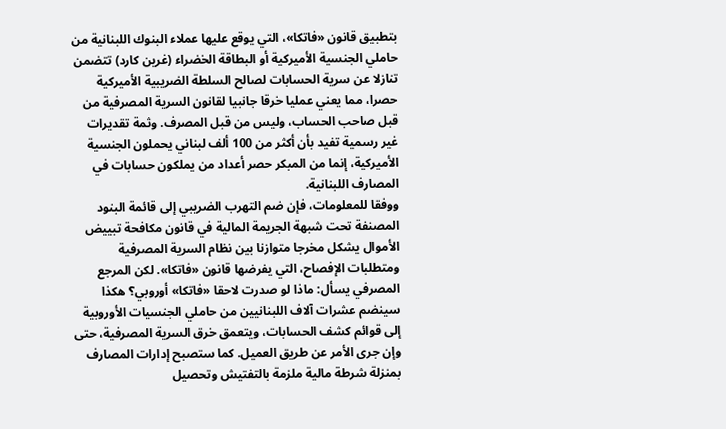بتطبيق قانون «فاتكا»، التي يوقع عليها عملاء البنوك اللبنانية من حاملي الجنسية الأميركية أو البطاقة الخضراء (غرين كارد) تتضمن تنازلا عن سرية الحسابات لصالح السلطة الضريبية الأميركية حصرا، مما يعني عمليا خرقا جانبيا لقانون السرية المصرفية من قبل صاحب الحساب، وليس من قبل المصرف. وثمة تقديرات غير رسمية تفيد بأن أكثر من 100 ألف لبناني يحملون الجنسية الأميركية، إنما من المبكر حصر أعداد من يملكون حسابات في المصارف اللبنانية.
ووفقا للمعلومات، فإن ضم التهرب الضريبي إلى قائمة البنود المصنفة تحت شبهة الجريمة المالية في قانون مكافحة تبييض الأموال يشكل مخرجا متوازنا بين نظام السرية المصرفية ومتطلبات الإفصاح، التي يفرضها قانون «فاتكا». لكن المرجع المصرفي يسأل: ماذا لو صدرت لاحقا «فاتكا» أوروبي؟ هكذا سينضم عشرات آلاف اللبنانيين من حاملي الجنسيات الأوروبية إلى قوائم كشف الحسابات، ويتعمق خرق السرية المصرفية، حتى وإن جرى الأمر عن طريق العميل. كما ستصبح إدارات المصارف بمنزلة شرطة مالية ملزمة بالتفتيش وتحصيل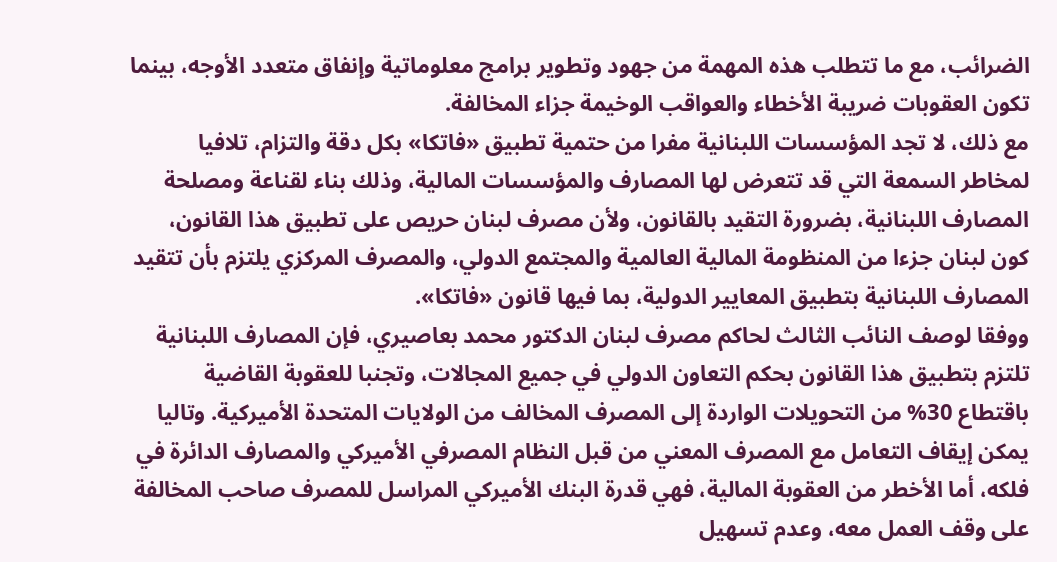الضرائب، مع ما تتطلب هذه المهمة من جهود وتطوير برامج معلوماتية وإنفاق متعدد الأوجه، بينما تكون العقوبات ضريبة الأخطاء والعواقب الوخيمة جزاء المخالفة.
مع ذلك، لا تجد المؤسسات اللبنانية مفرا من حتمية تطبيق «فاتكا» بكل دقة والتزام، تلافيا لمخاطر السمعة التي قد تتعرض لها المصارف والمؤسسات المالية، وذلك بناء لقناعة ومصلحة المصارف اللبنانية، بضرورة التقيد بالقانون، ولأن مصرف لبنان حريص على تطبيق هذا القانون، كون لبنان جزءا من المنظومة المالية العالمية والمجتمع الدولي، والمصرف المركزي يلتزم بأن تتقيد المصارف اللبنانية بتطبيق المعايير الدولية، بما فيها قانون «فاتكا».
ووفقا لوصف النائب الثالث لحاكم مصرف لبنان الدكتور محمد بعاصيري، فإن المصارف اللبنانية تلتزم بتطبيق هذا القانون بحكم التعاون الدولي في جميع المجالات، وتجنبا للعقوبة القاضية باقتطاع 30% من التحويلات الواردة إلى المصرف المخالف من الولايات المتحدة الأميركية. وتاليا يمكن إيقاف التعامل مع المصرف المعني من قبل النظام المصرفي الأميركي والمصارف الدائرة في فلكه، أما الأخطر من العقوبة المالية، فهي قدرة البنك الأميركي المراسل للمصرف صاحب المخالفة على وقف العمل معه، وعدم تسهيل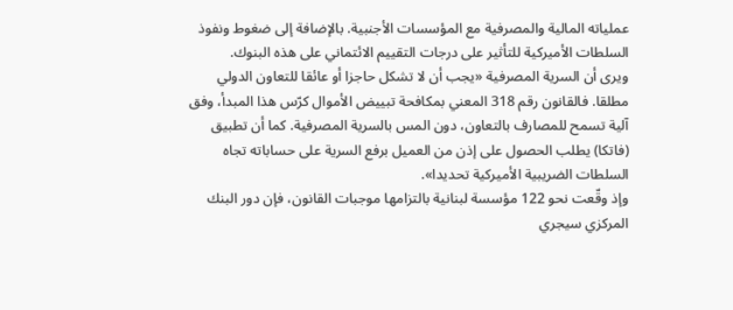عملياته المالية والمصرفية مع المؤسسات الأجنبية. بالإضافة إلى ضغوط ونفوذ السلطات الأميركية للتأثير على درجات التقييم الائتماني على هذه البنوك.
ويرى أن السرية المصرفية «يجب أن لا تشكل حاجزا أو عائقا للتعاون الدولي مطلقا. فالقانون رقم 318 المعني بمكافحة تبييض الأموال كرّس هذا المبدأ، وفق آلية تسمح للمصارف بالتعاون، دون المس بالسرية المصرفية. كما أن تطبيق (فاتكا) يطلب الحصول على إذن من العميل برفع السرية على حساباته تجاه السلطات الضريبية الأميركية تحديدا».
وإذ وقّعت نحو 122 مؤسسة لبنانية بالتزامها موجبات القانون، فإن دور البنك المركزي سيجري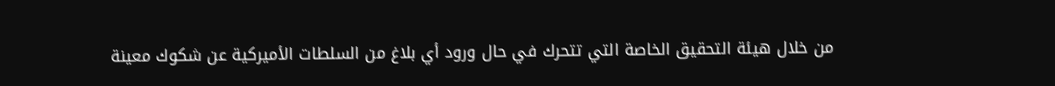من خلال هيئة التحقيق الخاصة التي تتحرك في حال ورود أي بلاغ من السلطات الأميركية عن شكوك معينة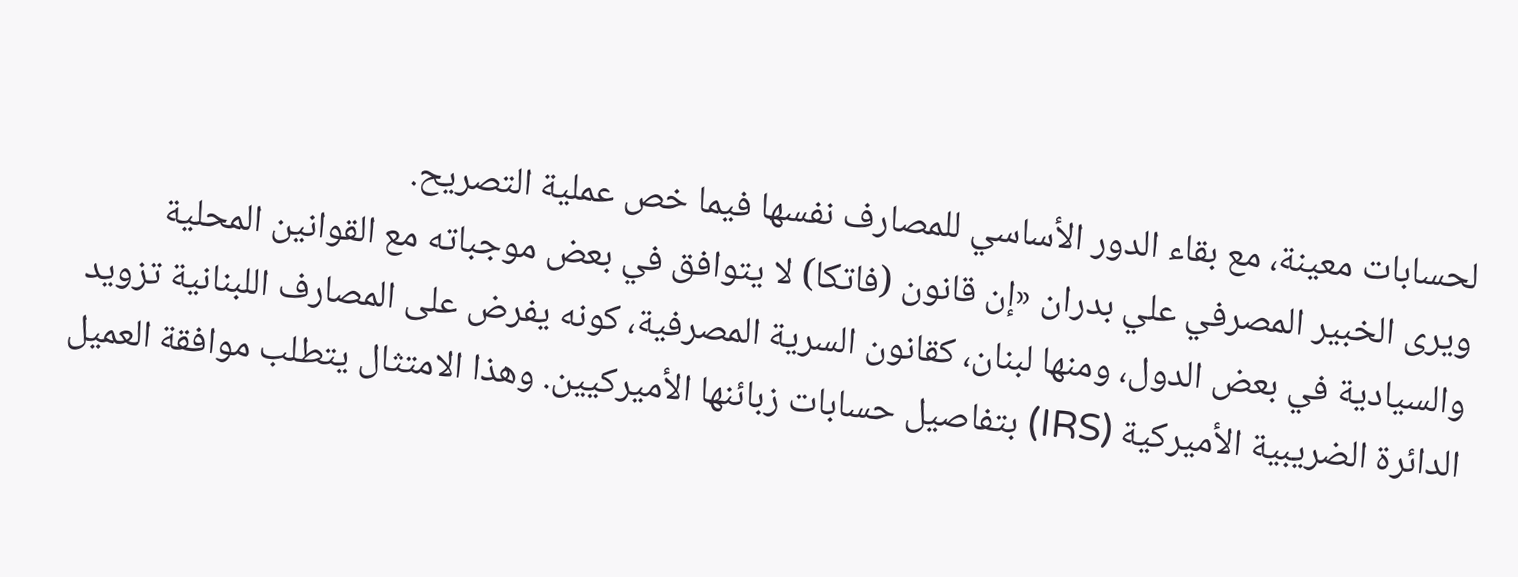لحسابات معينة، مع بقاء الدور الأساسي للمصارف نفسها فيما خص عملية التصريح.
ويرى الخبير المصرفي علي بدران «إن قانون (فاتكا) لا يتوافق في بعض موجباته مع القوانين المحلية والسيادية في بعض الدول، ومنها لبنان، كقانون السرية المصرفية، كونه يفرض على المصارف اللبنانية تزويد الدائرة الضريبية الأميركية (IRS) بتفاصيل حسابات زبائنها الأميركيين. وهذا الامتثال يتطلب موافقة العميل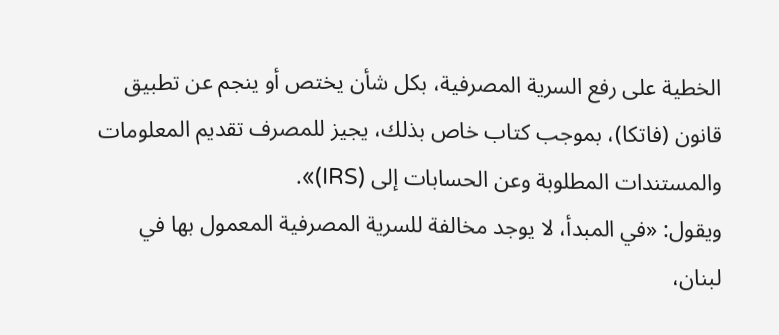الخطية على رفع السرية المصرفية، بكل شأن يختص أو ينجم عن تطبيق قانون (فاتكا)، بموجب كتاب خاص بذلك، يجيز للمصرف تقديم المعلومات والمستندات المطلوبة وعن الحسابات إلى (IRS)».
ويقول: «في المبدأ، لا يوجد مخالفة للسرية المصرفية المعمول بها في لبنان،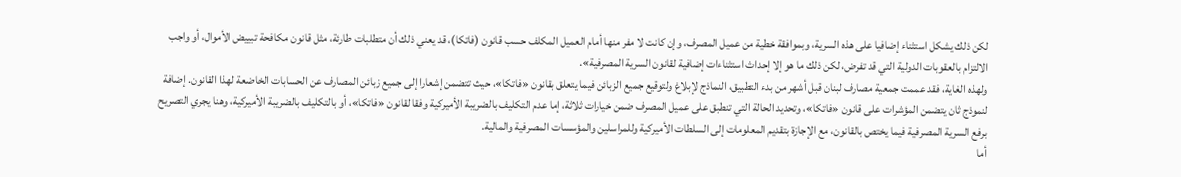لكن ذلك يشكل استثناء إضافيا على هذه السرية، وبموافقة خطية من عميل المصرف، وإن كانت لا مفر منها أمام العميل المكلف حسب قانون (فاتكا)، قد يعني ذلك أن متطلبات طارئة، مثل قانون مكافحة تبييض الأموال، أو واجب الالتزام بالعقوبات الدولية التي قد تفرض، لكن ذلك ما هو إلا إحداث استثناءات إضافية لقانون السرية المصرفية».
ولهذه الغاية، فقد عممت جمعية مصارف لبنان قبل أشهر من بدء التطبيق، النماذج لإبلاغ ولتوقيع جميع الزبائن فيما يتعلق بقانون «فاتكا»، حيث تتضمن إشعارا إلى جميع زبائن المصارف عن الحسابات الخاضعة لهذا القانون. إضافة لنموذج ثان يتضمن المؤشرات على قانون «فاتكا»، وتحديد الحالة التي تنطبق على عميل المصرف ضمن خيارات ثلاثة، إما عدم التكليف بالضريبة الأميركية وفقا لقانون «فاتكا»، أو بالتكليف بالضريبة الأميركية، وهنا يجري التصريح برفع السرية المصرفية فيما يختص بالقانون، مع الإجازة بتقديم المعلومات إلى السلطات الأميركية وللمراسلين والمؤسسات المصرفية والمالية.
أما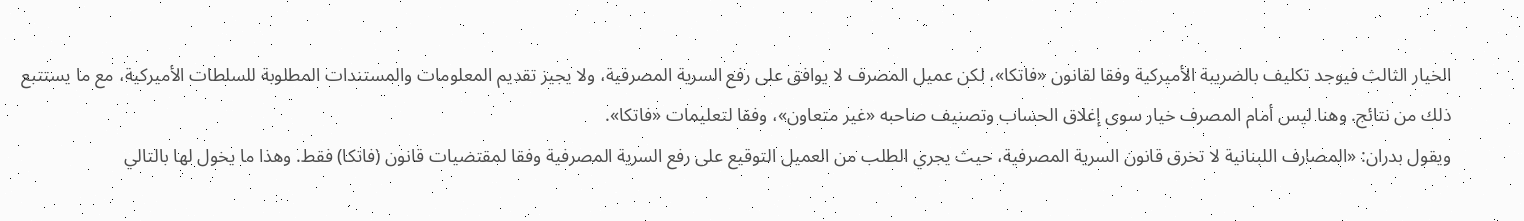الخيار الثالث فيوجد تكليف بالضريبة الأميركية وفقا لقانون «فاتكا»، لكن عميل المصرف لا يوافق على رفع السرية المصرفية، ولا يجيز تقديم المعلومات والمستندات المطلوبة للسلطات الأميركية، مع ما يستتبع ذلك من نتائج. وهنا ليس أمام المصرف خيار سوى إغلاق الحساب وتصنيف صاحبه «غير متعاون»، وفقا لتعليمات «فاتكا».
ويقول بدران: «المصارف اللبنانية لا تخرق قانون السرية المصرفية، حيث يجري الطلب من العميل التوقيع على رفع السرية المصرفية وفقا لمقتضيات قانون (فاتكا) فقط. وهذا ما يخول لها بالتالي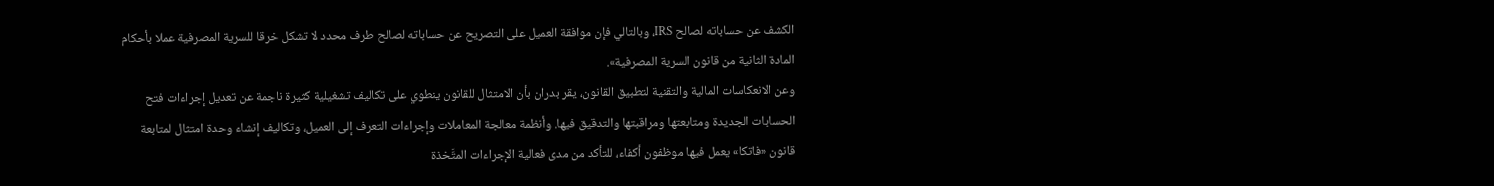الكشف عن حساباته لصالح IRS، وبالتالي فإن موافقة العميل على التصريح عن حساباته لصالح طرف محدد لا تشكل خرقا للسرية المصرفية عملا بأحكام المادة الثانية من قانون السرية المصرفية».
وعن الانعكاسات المالية والتقنية لتطبيق القانون، يقر بدران بأن الامتثال للقانون ينطوي على تكاليف تشغيلية كثيرة ناجمة عن تعديل إجراءات فتح الحسابات الجديدة ومتابعتها ومراقبتها والتدقيق فيها. وأنظمة معالجة المعاملات وإجراءات التعرف إلى العميل، وتكاليف إنشاء وحدة امتثال لمتابعة قانون «فاتكا» يعمل فيها موظفون أكفاء، للتأكد من مدى فعالية الإجراءات المتَّخذة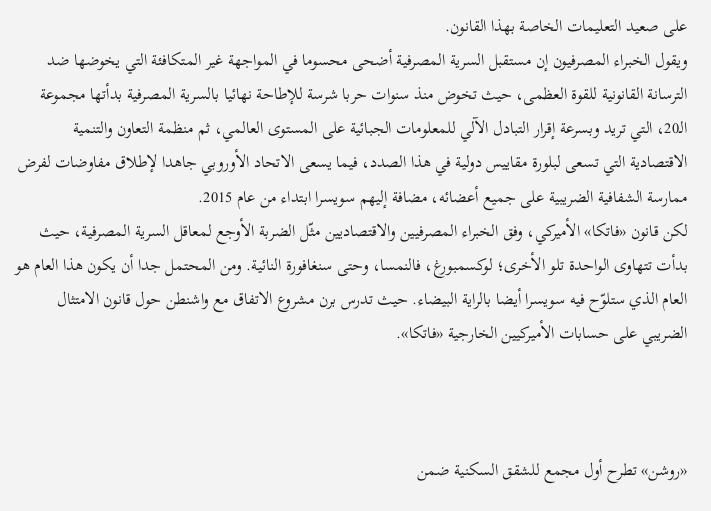على صعيد التعليمات الخاصة بهذا القانون.
ويقول الخبراء المصرفيون إن مستقبل السرية المصرفية أضحى محسوما في المواجهة غير المتكافئة التي يخوضها ضد الترسانة القانونية للقوة العظمى، حيث تخوض منذ سنوات حربا شرسة للإطاحة نهائيا بالسرية المصرفية بدأتها مجموعة الـ20، التي تريد وبسرعة إقرار التبادل الآلي للمعلومات الجبائية على المستوى العالمي، ثم منظمة التعاون والتنمية الاقتصادية التي تسعى لبلورة مقاييس دولية في هذا الصدد، فيما يسعى الاتحاد الأوروبي جاهدا لإطلاق مفاوضات لفرض ممارسة الشفافية الضريبية على جميع أعضائه، مضافة إليهم سويسرا ابتداء من عام 2015.
لكن قانون «فاتكا» الأميركي، وفق الخبراء المصرفيين والاقتصاديين مثّل الضربة الأوجع لمعاقل السرية المصرفية، حيث بدأت تتهاوى الواحدة تلو الأخرى؛ لوكسمبورغ، فالنمسا، وحتى سنغافورة النائية. ومن المحتمل جدا أن يكون هذا العام هو العام الذي ستلوّح فيه سويسرا أيضا بالراية البيضاء. حيث تدرس برن مشروع الاتفاق مع واشنطن حول قانون الامتثال الضريبي على حسابات الأميركيين الخارجية «فاتكا».



«روشن» تطرح أول مجمع للشقق السكنية ضمن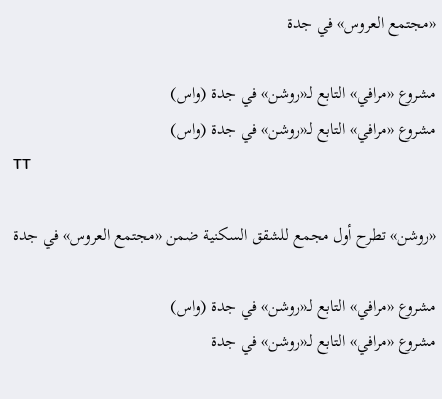«مجتمع العروس» في جدة

مشروع «مرافي» التابع لـ«روشن» في جدة (واس)
مشروع «مرافي» التابع لـ«روشن» في جدة (واس)
TT

«روشن» تطرح أول مجمع للشقق السكنية ضمن «مجتمع العروس» في جدة

مشروع «مرافي» التابع لـ«روشن» في جدة (واس)
مشروع «مرافي» التابع لـ«روشن» في جدة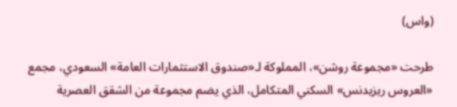(واس)

طرحت «مجموعة روشن»، المملوكة لـ«صندوق الاستثمارات العامة» السعودي، مجمع «العروس ريزيدنس» السكني المتكامل، الذي يضم مجموعة من الشقق العصرية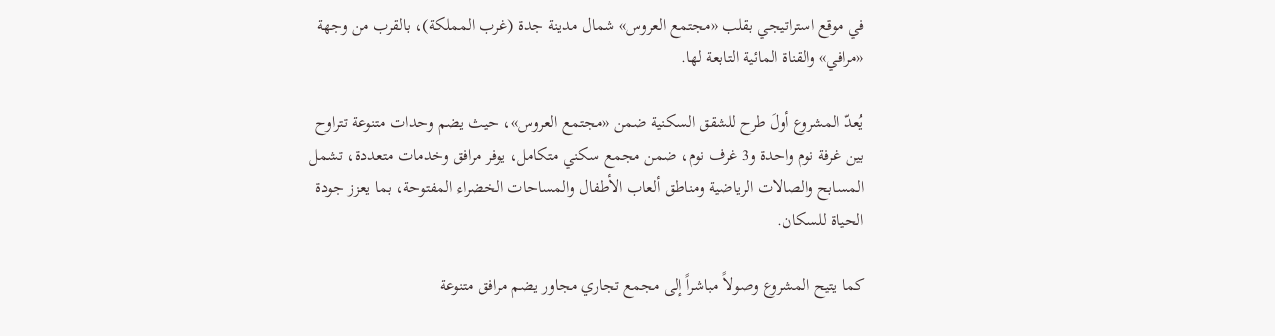في موقع استراتيجي بقلب «مجتمع العروس» شمال مدينة جدة (غرب المملكة)، بالقرب من وجهة «مرافي» والقناة المائية التابعة لها.

يُعدّ المشروع أولَ طرح للشقق السكنية ضمن «مجتمع العروس»، حيث يضم وحدات متنوعة تتراوح بين غرفة نوم واحدة و3 غرف نوم، ضمن مجمع سكني متكامل، يوفر مرافق وخدمات متعددة، تشمل المسابح والصالات الرياضية ومناطق ألعاب الأطفال والمساحات الخضراء المفتوحة، بما يعزز جودة الحياة للسكان.

كما يتيح المشروع وصولاً مباشراً إلى مجمع تجاري مجاور يضم مرافق متنوعة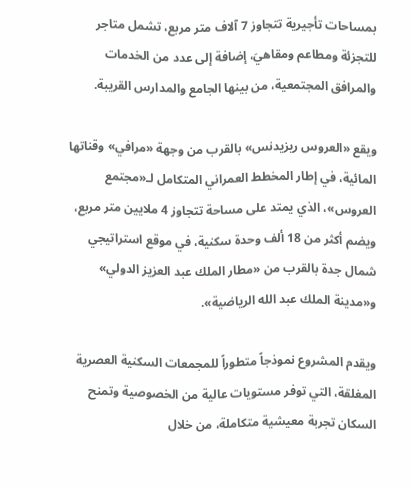بمساحات تأجيرية تتجاوز 7 آلاف متر مربع، تشمل متاجر للتجزئة ومطاعم ومقاهيَ، إضافة إلى عدد من الخدمات والمرافق المجتمعية، من بينها الجامع والمدارس القريبة.

ويقع «العروس ريزيدنس» بالقرب من وجهة «مرافي» وقناتها المائية، في إطار المخطط العمراني المتكامل لـ«مجتمع العروس»، الذي يمتد على مساحة تتجاوز 4 ملايين متر مربع، ويضم أكثر من 18 ألف وحدة سكنية، في موقع استراتيجي شمال جدة بالقرب من «مطار الملك عبد العزيز الدولي» و«مدينة الملك عبد الله الرياضية».

ويقدم المشروع نموذجاً متطوراً للمجمعات السكنية العصرية المغلقة، التي توفر مستويات عالية من الخصوصية وتمنح السكان تجربة معيشية متكاملة، من خلال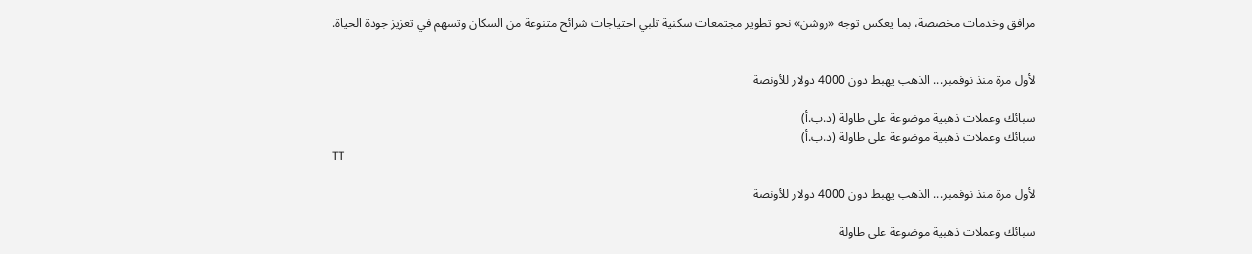مرافق وخدمات مخصصة، بما يعكس توجه «روشن» نحو تطوير مجتمعات سكنية تلبي احتياجات شرائح متنوعة من السكان وتسهم في تعزيز جودة الحياة.


لأول مرة منذ نوفمبر... الذهب يهبط دون 4000 دولار للأونصة

سبائك وعملات ذهبية موضوعة على طاولة (د.ب.أ)
سبائك وعملات ذهبية موضوعة على طاولة (د.ب.أ)
TT

لأول مرة منذ نوفمبر... الذهب يهبط دون 4000 دولار للأونصة

سبائك وعملات ذهبية موضوعة على طاولة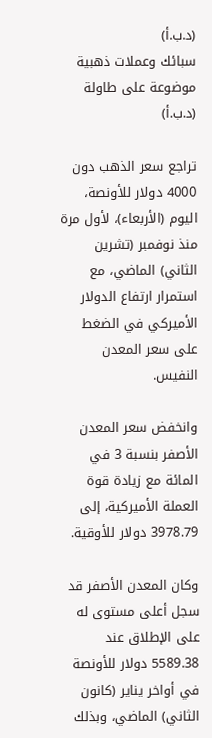(د.ب.أ)
سبائك وعملات ذهبية موضوعة على طاولة (د.ب.أ)

تراجع سعر الذهب دون 4000 دولار للأونصة، اليوم (الأربعاء)، لأول مرة منذ نوفمبر (تشرين الثاني) الماضي، مع استمرار ارتفاع الدولار الأميركي في الضغط على سعر المعدن النفيس.

وانخفض سعر المعدن الأصفر بنسبة 3 في المائة مع زيادة قوة العملة الأميركية، إلى 3978.79 دولار للأوقية.

وكان المعدن الأصفر قد سجل أعلى مستوى له على الإطلاق عند 5589.38 دولار للأونصة في أواخر يناير (كانون الثاني) الماضي، وبذلك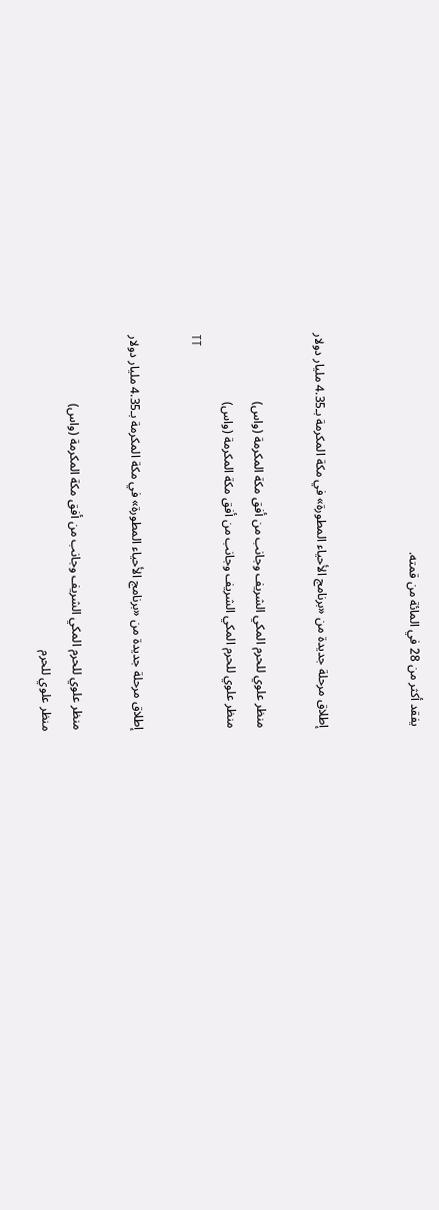يفقد أكثر من 28 في المائة من قمته.


إطلاق مرحلة جديدة من «برنامج الأحياء المطورة» في مكة المكرمة بـ4.35 مليار دولار

منظر علوي للحرم المكي الشريف وجانب من أفق مكة المكرمة (واس)
منظر علوي للحرم المكي الشريف وجانب من أفق مكة المكرمة (واس)
TT

إطلاق مرحلة جديدة من «برنامج الأحياء المطورة» في مكة المكرمة بـ4.35 مليار دولار

منظر علوي للحرم المكي الشريف وجانب من أفق مكة المكرمة (واس)
منظر علوي للحرم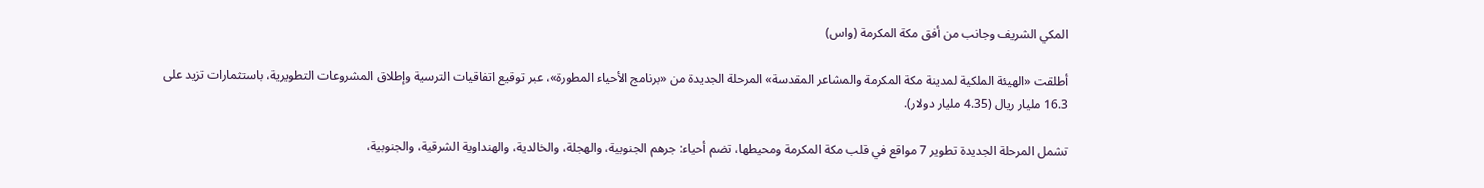المكي الشريف وجانب من أفق مكة المكرمة (واس)

أطلقت «الهيئة الملكية لمدينة مكة المكرمة والمشاعر المقدسة» المرحلة الجديدة من «برنامج الأحياء المطورة»، عبر توقيع اتفاقيات الترسية وإطلاق المشروعات التطويرية، باستثمارات تزيد على 16.3 مليار ريال (4.35 مليار دولار).

تشمل المرحلة الجديدة تطوير 7 مواقع في قلب مكة المكرمة ومحيطها، تضم أحياء: جرهم الجنوبية، والهجلة، والخالدية، والهنداوية الشرقية، والجنوبية،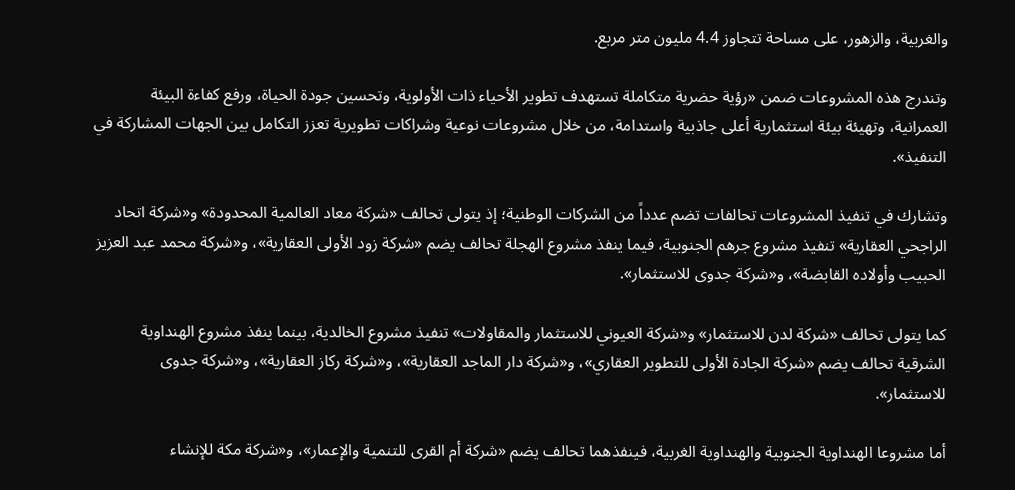والغربية، والزهور، على مساحة تتجاوز 4.4 مليون متر مربع.

وتندرج هذه المشروعات ضمن «رؤية حضرية متكاملة تستهدف تطوير الأحياء ذات الأولوية، وتحسين جودة الحياة، ورفع كفاءة البيئة العمرانية، وتهيئة بيئة استثمارية أعلى جاذبية واستدامة، من خلال مشروعات نوعية وشراكات تطويرية تعزز التكامل بين الجهات المشاركة في التنفيذ».

وتشارك في تنفيذ المشروعات تحالفات تضم عدداً من الشركات الوطنية؛ إذ يتولى تحالف «شركة معاد العالمية المحدودة» و«شركة اتحاد الراجحي العقارية» تنفيذ مشروع جرهم الجنوبية، فيما ينفذ مشروع الهجلة تحالف يضم «شركة زود الأولى العقارية»، و«شركة محمد عبد العزيز الحبيب وأولاده القابضة»، و«شركة جدوى للاستثمار».

كما يتولى تحالف «شركة لدن للاستثمار» و«شركة العيوني للاستثمار والمقاولات» تنفيذ مشروع الخالدية، بينما ينفذ مشروع الهنداوية الشرقية تحالف يضم «شركة الجادة الأولى للتطوير العقاري»، و«شركة دار الماجد العقارية»، و«شركة ركاز العقارية»، و«شركة جدوى للاستثمار».

أما مشروعا الهنداوية الجنوبية والهنداوية الغربية، فينفذهما تحالف يضم «شركة أم القرى للتنمية والإعمار»، و«شركة مكة للإنشاء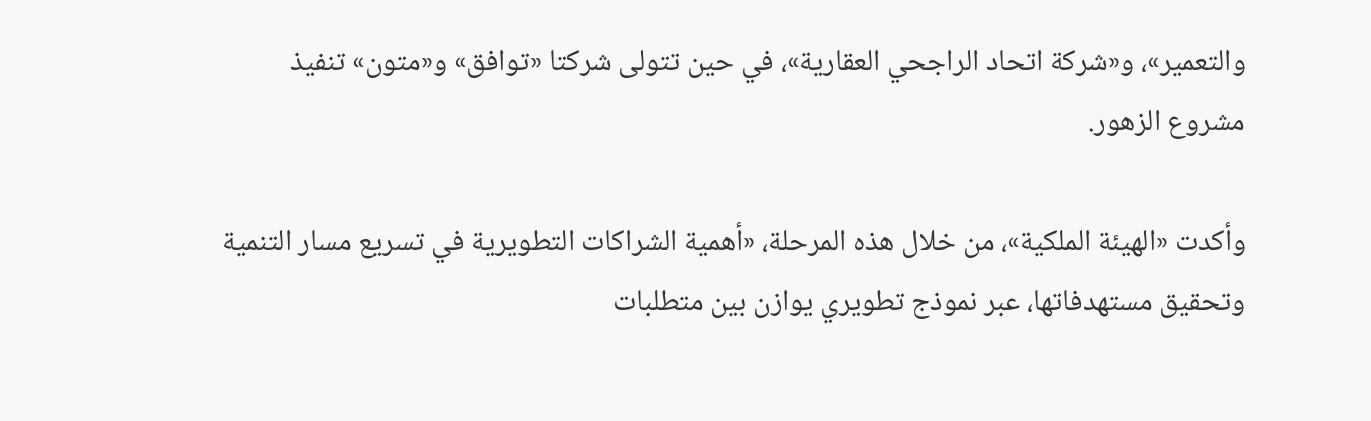والتعمير»، و«شركة اتحاد الراجحي العقارية»، في حين تتولى شركتا «توافق» و«متون» تنفيذ مشروع الزهور.

وأكدت «الهيئة الملكية»، من خلال هذه المرحلة، «أهمية الشراكات التطويرية في تسريع مسار التنمية وتحقيق مستهدفاتها، عبر نموذج تطويري يوازن بين متطلبات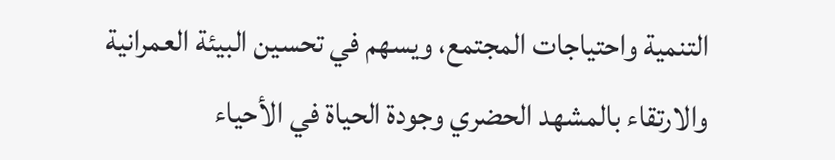التنمية واحتياجات المجتمع، ويسهم في تحسين البيئة العمرانية والارتقاء بالمشهد الحضري وجودة الحياة في الأحياء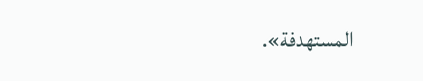المستهدفة».